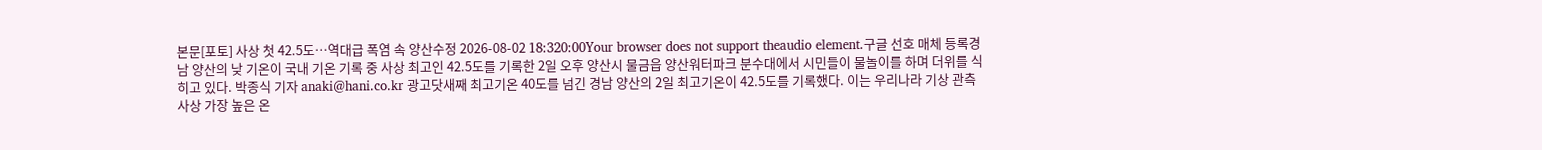본문[포토] 사상 첫 42.5도…역대급 폭염 속 양산수정 2026-08-02 18:320:00Your browser does not support theaudio element.구글 선호 매체 등록경남 양산의 낮 기온이 국내 기온 기록 중 사상 최고인 42.5도를 기록한 2일 오후 양산시 물금읍 양산워터파크 분수대에서 시민들이 물놀이를 하며 더위를 식히고 있다. 박종식 기자 anaki@hani.co.kr 광고닷새째 최고기온 40도를 넘긴 경남 양산의 2일 최고기온이 42.5도를 기록했다. 이는 우리나라 기상 관측 사상 가장 높은 온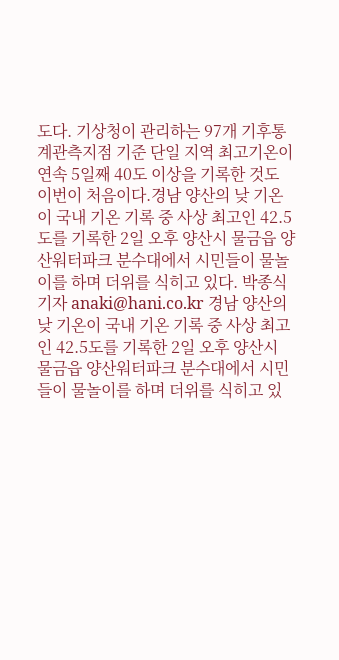도다. 기상청이 관리하는 97개 기후통계관측지점 기준 단일 지역 최고기온이 연속 5일째 40도 이상을 기록한 것도 이번이 처음이다.경남 양산의 낮 기온이 국내 기온 기록 중 사상 최고인 42.5도를 기록한 2일 오후 양산시 물금읍 양산워터파크 분수대에서 시민들이 물놀이를 하며 더위를 식히고 있다. 박종식 기자 anaki@hani.co.kr 경남 양산의 낮 기온이 국내 기온 기록 중 사상 최고인 42.5도를 기록한 2일 오후 양산시 물금읍 양산워터파크 분수대에서 시민들이 물놀이를 하며 더위를 식히고 있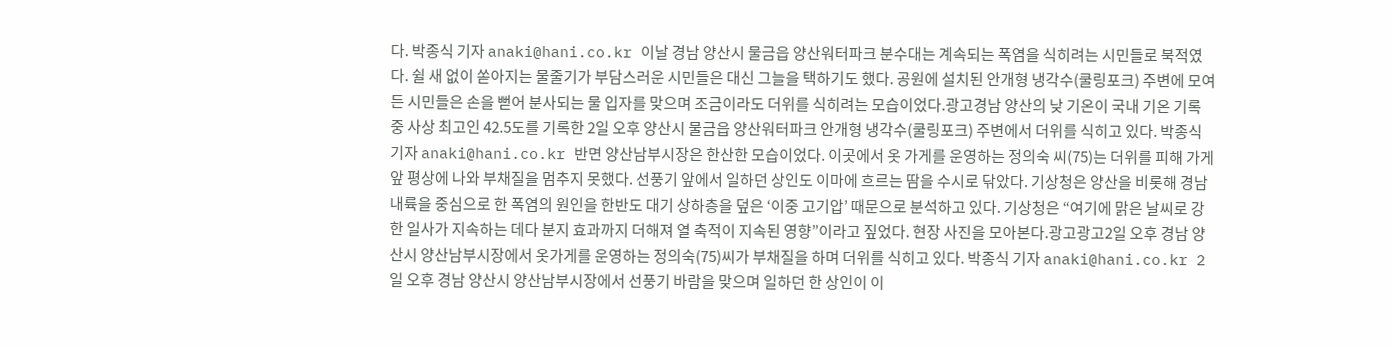다. 박종식 기자 anaki@hani.co.kr 이날 경남 양산시 물금읍 양산워터파크 분수대는 계속되는 폭염을 식히려는 시민들로 북적였다. 쉴 새 없이 쏟아지는 물줄기가 부담스러운 시민들은 대신 그늘을 택하기도 했다. 공원에 설치된 안개형 냉각수(쿨링포크) 주변에 모여든 시민들은 손을 뻗어 분사되는 물 입자를 맞으며 조금이라도 더위를 식히려는 모습이었다.광고경남 양산의 낮 기온이 국내 기온 기록 중 사상 최고인 42.5도를 기록한 2일 오후 양산시 물금읍 양산워터파크 안개형 냉각수(쿨링포크) 주변에서 더위를 식히고 있다. 박종식 기자 anaki@hani.co.kr 반면 양산남부시장은 한산한 모습이었다. 이곳에서 옷 가게를 운영하는 정의숙 씨(75)는 더위를 피해 가게 앞 평상에 나와 부채질을 멈추지 못했다. 선풍기 앞에서 일하던 상인도 이마에 흐르는 땀을 수시로 닦았다. 기상청은 양산을 비롯해 경남 내륙을 중심으로 한 폭염의 원인을 한반도 대기 상하층을 덮은 ‘이중 고기압’ 때문으로 분석하고 있다. 기상청은 “여기에 맑은 날씨로 강한 일사가 지속하는 데다 분지 효과까지 더해져 열 축적이 지속된 영향”이라고 짚었다. 현장 사진을 모아본다.광고광고2일 오후 경남 양산시 양산남부시장에서 옷가게를 운영하는 정의숙(75)씨가 부채질을 하며 더위를 식히고 있다. 박종식 기자 anaki@hani.co.kr 2일 오후 경남 양산시 양산남부시장에서 선풍기 바람을 맞으며 일하던 한 상인이 이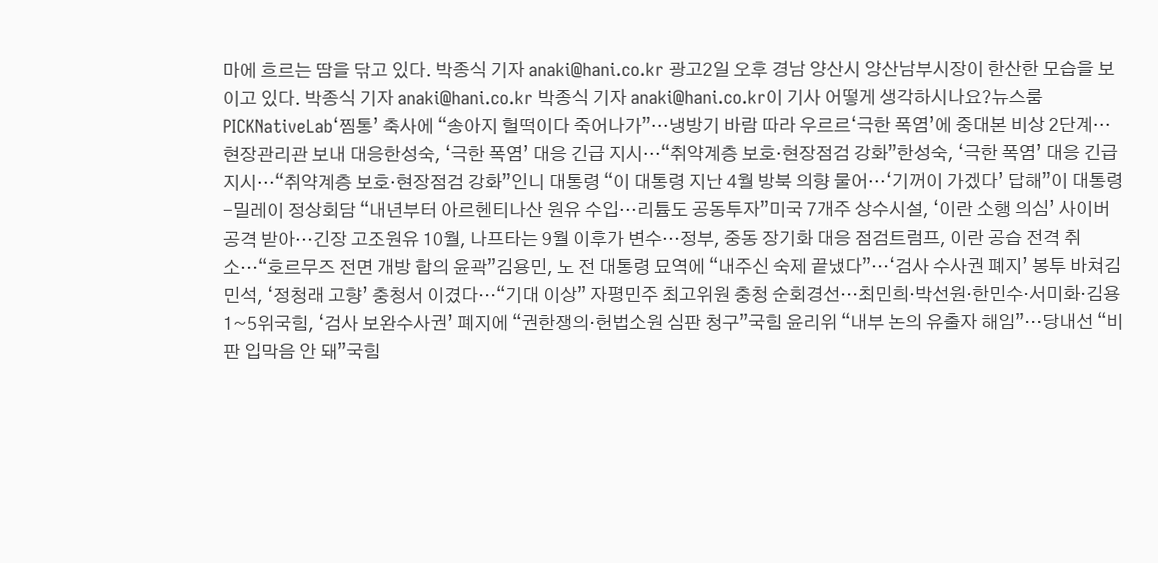마에 흐르는 땀을 닦고 있다. 박종식 기자 anaki@hani.co.kr 광고2일 오후 경남 양산시 양산남부시장이 한산한 모습을 보이고 있다. 박종식 기자 anaki@hani.co.kr 박종식 기자 anaki@hani.co.kr이 기사 어떻게 생각하시나요?뉴스룸 PICKNativeLab‘찜통’ 축사에 “송아지 헐떡이다 죽어나가”…냉방기 바람 따라 우르르‘극한 폭염’에 중대본 비상 2단계…현장관리관 보내 대응한성숙, ‘극한 폭염’ 대응 긴급 지시…“취약계층 보호·현장점검 강화”한성숙, ‘극한 폭염’ 대응 긴급 지시…“취약계층 보호·현장점검 강화”인니 대통령 “이 대통령 지난 4월 방북 의향 물어…‘기꺼이 가겠다’ 답해”이 대통령-밀레이 정상회담 “내년부터 아르헨티나산 원유 수입…리튬도 공동투자”미국 7개주 상수시설, ‘이란 소행 의심’ 사이버공격 받아…긴장 고조원유 10월, 나프타는 9월 이후가 변수…정부, 중동 장기화 대응 점검트럼프, 이란 공습 전격 취소…“호르무즈 전면 개방 합의 윤곽”김용민, 노 전 대통령 묘역에 “내주신 숙제 끝냈다”…‘검사 수사권 폐지’ 봉투 바쳐김민석, ‘정청래 고향’ 충청서 이겼다…“기대 이상” 자평민주 최고위원 충청 순회경선…최민희·박선원·한민수·서미화·김용 1~5위국힘, ‘검사 보완수사권’ 폐지에 “권한쟁의·헌법소원 심판 청구”국힘 윤리위 “내부 논의 유출자 해임”…당내선 “비판 입막음 안 돼”국힘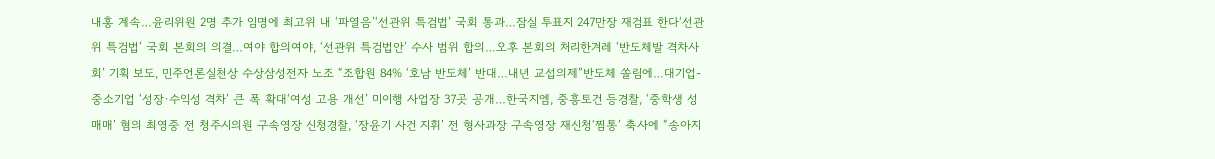내홍 계속…윤리위원 2명 추가 임명에 최고위 내 ‘파열음’‘선관위 특검법’ 국회 통과…잠실 투표지 247만장 재검표 한다‘선관위 특검법’ 국회 본회의 의결…여야 합의여야, ‘선관위 특검법안’ 수사 범위 합의…오후 본회의 처리한겨레 ‘반도체발 격차사회’ 기획 보도, 민주언론실천상 수상삼성전자 노조 “조합원 84% ‘호남 반도체’ 반대…내년 교섭의제”반도체 쏠림에…대기업-중소기업 ‘성장·수익성 격차’ 큰 폭 확대‘여성 고용 개선’ 미이행 사업장 37곳 공개…한국지엠, 중흥토건 등경찰, ‘중학생 성매매’ 혐의 최영중 전 청주시의원 구속영장 신청경찰, ‘장윤기 사건 지휘’ 전 형사과장 구속영장 재신청‘찜통’ 축사에 “송아지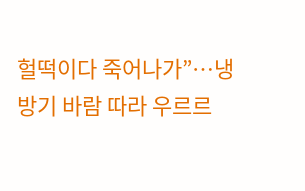헐떡이다 죽어나가”…냉방기 바람 따라 우르르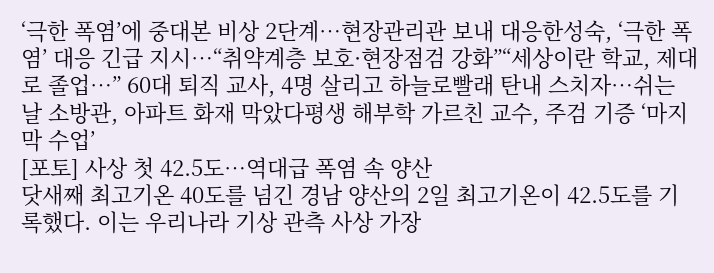‘극한 폭염’에 중대본 비상 2단계…현장관리관 보내 대응한성숙, ‘극한 폭염’ 대응 긴급 지시…“취약계층 보호·현장점검 강화”“세상이란 학교, 제대로 졸업…” 60대 퇴직 교사, 4명 살리고 하늘로빨래 탄내 스치자…쉬는 날 소방관, 아파트 화재 막았다평생 해부학 가르친 교수, 주검 기증 ‘마지막 수업’
[포토] 사상 첫 42.5도…역대급 폭염 속 양산
닷새째 최고기온 40도를 넘긴 경남 양산의 2일 최고기온이 42.5도를 기록했다. 이는 우리나라 기상 관측 사상 가장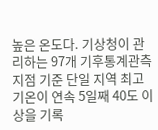높은 온도다. 기상청이 관리하는 97개 기후통계관측지점 기준 단일 지역 최고기온이 연속 5일째 40도 이상을 기록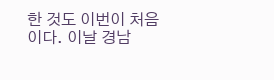한 것도 이번이 처음이다. 이날 경남